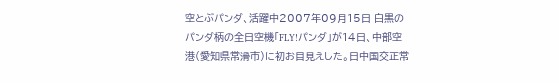空とぶパンダ、活躍中2007年09月15日 白黒のパンダ柄の全日空機「FLY!パンダ」が14日、中部空港(愛知県常滑市)に初お目見えした。日中国交正常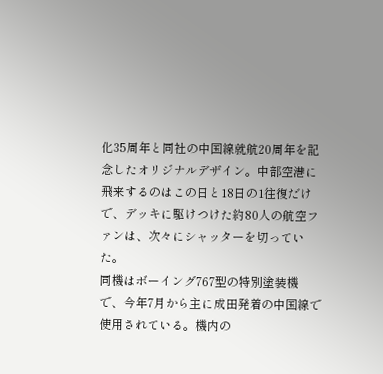化35周年と同社の中国線就航20周年を記念したオリジナルデザイン。中部空港に飛来するのはこの日と18日の1往復だけで、デッキに駆けつけた約80人の航空ファンは、次々にシャッターを切っていた。
同機はボーイング767型の特別塗装機で、今年7月から主に成田発着の中国線で使用されている。機内の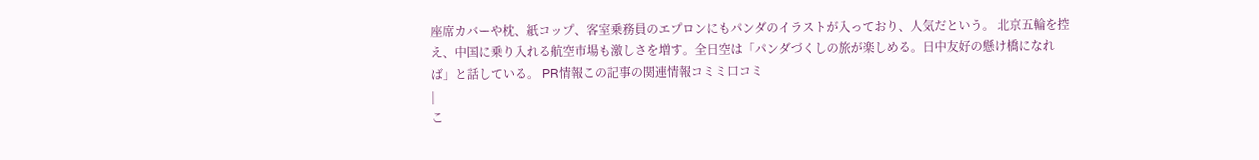座席カバーや枕、紙コップ、客室乗務員のエプロンにもパンダのイラストが入っており、人気だという。 北京五輪を控え、中国に乗り入れる航空市場も激しさを増す。全日空は「パンダづくしの旅が楽しめる。日中友好の懸け橋になれば」と話している。 PR情報この記事の関連情報コミミ口コミ
|
こ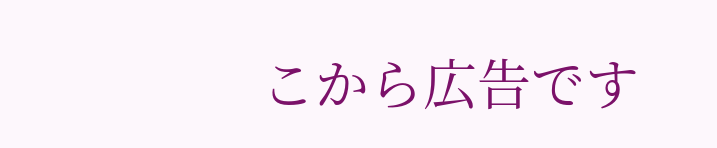こから広告です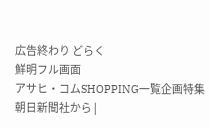広告終わり どらく
鮮明フル画面
アサヒ・コムSHOPPING一覧企画特集
朝日新聞社から |